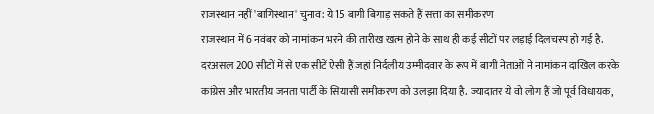राजस्थान नहीं 'बागिस्थान' चुनाव: ये 15 बागी बिगाड़ सकते हैं सत्ता का समीकरण
राजस्थान में 6 नवंबर को नामांकन भरने की तारीख खत्म होने के साथ ही कई सीटों पर लड़ाई दिलचस्प हो गई है. दरअसल 200 सीटों में से एक सीटें ऐसी हैं जहां निर्दलीय उम्मीदवार के रूप में बागी नेताओं ने नामांकन दाखिल करके कांग्रेस और भारतीय जनता पार्टी के सियासी समीकरण को उलझा दिया है. ज्यादातर ये वो लोग हैं जो पूर्व विधायक,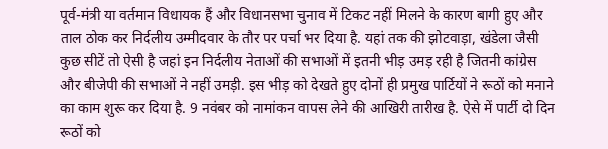पूर्व-मंत्री या वर्तमान विधायक हैं और विधानसभा चुनाव में टिकट नहीं मिलने के कारण बागी हुए और ताल ठोक कर निर्दलीय उम्मीदवार के तौर पर पर्चा भर दिया है. यहां तक की झोटवाड़ा, खंडेला जैसी कुछ सीटें तो ऐसी है जहां इन निर्दलीय नेताओं की सभाओं में इतनी भीड़ उमड़ रही है जितनी कांग्रेस और बीजेपी की सभाओं ने नहीं उमड़ी. इस भीड़ को देखते हुए दोनों ही प्रमुख पार्टियों ने रूठों को मनाने का काम शुरू कर दिया है. 9 नवंबर को नामांकन वापस लेने की आखिरी तारीख है. ऐसे में पार्टी दो दिन रूठों को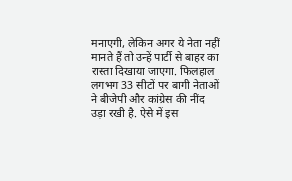मनाएगी, लेकिन अगर ये नेता नहीं मानते हैं तो उन्हें पार्टी से बाहर का रास्ता दिखाया जाएगा. फिलहाल लगभग 33 सीटों पर बागी नेताओं ने बीजेपी और कांग्रेस की नींद उड़ा रखी है. ऐसे में इस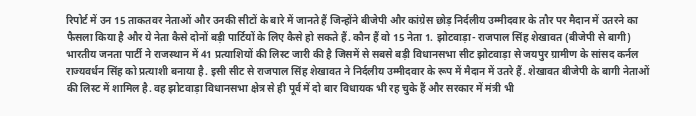रिपोर्ट में उन 15 ताकतवर नेताओं और उनकी सीटों के बारे में जानते हैं जिन्होंने बीजेपी और कांग्रेस छोड़ निर्दलीय उम्मीदवार के तौर पर मैदान में उतरने का फैसला किया है और ये नेता कैसे दोनों बड़ी पार्टियों के लिए कैसे हो सकते हैं. कौन हैं वो 15 नेता 1. झोटवाड़ा- राजपाल सिंह शेखावत (बीजेपी से बागी) भारतीय जनता पार्टी ने राजस्थान में 41 प्रत्याशियों की लिस्ट जारी की है जिसमें से सबसे बड़ी विधानसभा सीट झोटवाड़ा से जयपुर ग्रामीण के सांसद कर्नल राज्यवर्धन सिंह को प्रत्याशी बनाया है. इसी सीट से राजपाल सिंह शेखावत ने निर्दलीय उम्मीदवार के रूप में मैदान में उतरे हैं. शेखावत बीजेपी के बागी नेताओं की लिस्ट में शामिल है. वह झोटवाड़ा विधानसभा क्षेत्र से ही पूर्व में दो बार विधायक भी रह चुके हैं और सरकार में मंत्री भी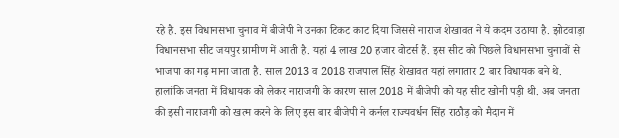रहे है. इस विधानसभा चुनाव में बीजेपी ने उनका टिकट काट दिया जिससे नाराज शेखावत ने ये कदम उठाया है. झोटवाड़ा विधानसभा सीट जयपुर ग्रामीण में आती है. यहां 4 लाख 20 हजार वोटर्स हैं. इस सीट को पिछले विधानसभा चुनावों से भाजपा का गढ़ माना जाता है. साल 2013 व 2018 राजपाल सिंह शेखावत यहां लगातार 2 बार विधायक बने थे. हालांकि जनता में विधायक को लेकर नाराजगी के कारण साल 2018 में बीजेपी को यह सीट खोनी पड़ी थी. अब जनता की इसी नाराजगी को खत्म करने के लिए इस बार बीजेपी ने कर्नल राज्यवर्धन सिंह राठौड़ को मैदान में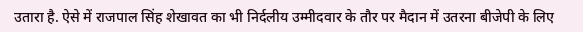उतारा है. ऐसे में राजपाल सिंह शेखावत का भी निर्दलीय उम्मीदवार के तौर पर मैदान में उतरना बीजेपी के लिए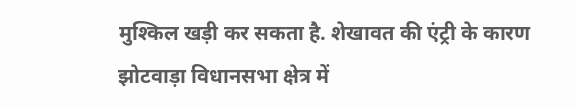मुश्किल खड़ी कर सकता है. शेखावत की एंट्री के कारण झोटवाड़ा विधानसभा क्षेत्र में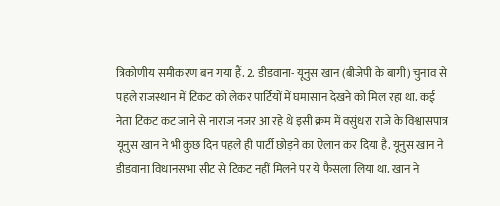त्रिकोणीय समीकरण बन गया हैं. 2. डीडवाना- यूनुस खान (बीजेपी के बागी) चुनाव से पहले राजस्थान में टिकट को लेकर पार्टियों में घमासान देखने को मिल रहा था. कई नेता टिकट कट जाने से नाराज नजर आ रहे थे इसी क्रम में वसुंधरा राजे के विश्वासपात्र यूनुस खान ने भी कुछ दिन पहले ही पार्टी छोड़ने का ऐलान कर दिया है. यूनुस खान ने डीडवाना विधानसभा सीट से टिकट नहीं मिलने पर ये फैसला लिया था. खान ने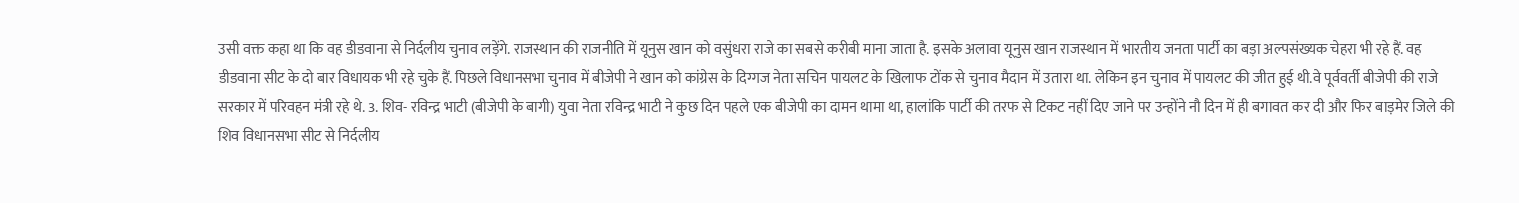उसी वक्त कहा था कि वह डीडवाना से निर्दलीय चुनाव लड़ेंगे. राजस्थान की राजनीति में यूनुस खान को वसुंधरा राजे का सबसे करीबी माना जाता है. इसके अलावा यूनुस खान राजस्थान में भारतीय जनता पार्टी का बड़ा अल्पसंख्यक चेहरा भी रहे हैं. वह डीडवाना सीट के दो बार विधायक भी रहे चुके हैं. पिछले विधानसभा चुनाव में बीजेपी ने खान को कांग्रेस के दिग्गज नेता सचिन पायलट के खिलाफ टोंक से चुनाव मैदान में उतारा था. लेकिन इन चुनाव में पायलट की जीत हुई थी.वे पूर्ववर्ती बीजेपी की राजे सरकार में परिवहन मंत्री रहे थे. 3. शिव- रविन्द्र भाटी (बीजेपी के बागी) युवा नेता रविन्द्र भाटी ने कुछ दिन पहले एक बीजेपी का दामन थामा था, हालांकि पार्टी की तरफ से टिकट नहीं दिए जाने पर उन्होंने नौ दिन में ही बगावत कर दी और फिर बाड़मेर जिले की शिव विधानसभा सीट से निर्दलीय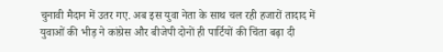चुनावी मैदान में उतर गए. अब इस युवा नेता के साथ चल रही हजारों तादाद में युवाओं की भीड़ ने कांग्रेस और बीजेपी दोनों ही पार्टियों की चिंता बढ़ा दी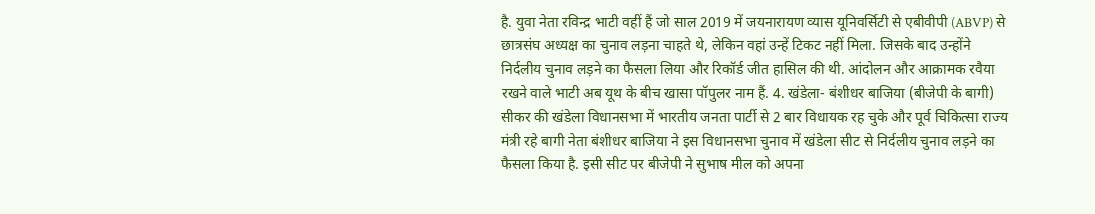है. युवा नेता रविन्द्र भाटी वहीं हैं जो साल 2019 में जयनारायण व्यास यूनिवर्सिटी से एबीवीपी (ABVP) से छात्रसंघ अध्यक्ष का चुनाव लड़ना चाहते थे, लेकिन वहां उन्हें टिकट नहीं मिला. जिसके बाद उन्होंने निर्दलीय चुनाव लड़ने का फैसला लिया और रिकॉर्ड जीत हासिल की थी. आंदोलन और आक्रामक रवैया रखने वाले भाटी अब यूथ के बीच खासा पॉपुलर नाम हैं. 4. खंडेला- बंशीधर बाजिया (बीजेपी के बागी) सीकर की खंडेला विधानसभा में भारतीय जनता पार्टी से 2 बार विधायक रह चुके और पूर्व चिकित्सा राज्य मंत्री रहे बागी नेता बंशीधर बाजिया ने इस विधानसभा चुनाव में खंडेला सीट से निर्दलीय चुनाव लड़ने का फैसला किया है. इसी सीट पर बीजेपी ने सुभाष मील को अपना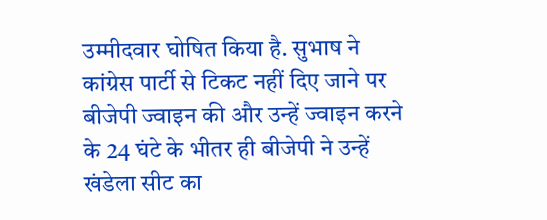उम्मीदवार घोषित किया है. सुभाष ने कांग्रेस पार्टी से टिकट नहीं दिए जाने पर बीजेपी ज्वाइन की और उन्हें ज्वाइन करने के 24 घंटे के भीतर ही बीजेपी ने उन्हें खंडेला सीट का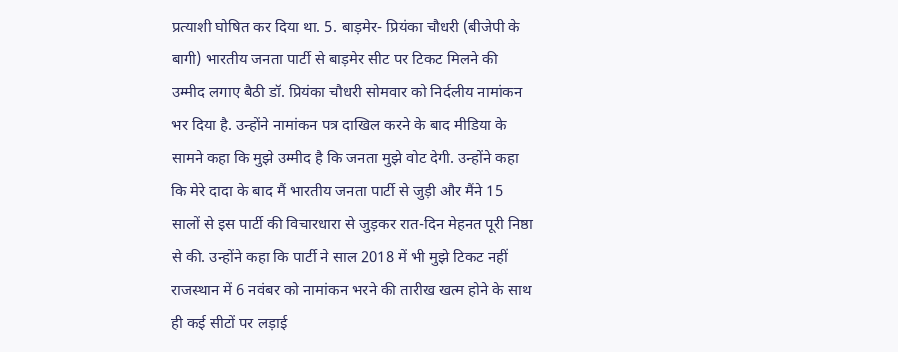प्रत्याशी घोषित कर दिया था. 5. बाड़मेर- प्रियंका चौधरी (बीजेपी के बागी) भारतीय जनता पार्टी से बाड़मेर सीट पर टिकट मिलने की उम्मीद लगाए बैठी डॉ. प्रियंका चौधरी सोमवार को निर्दलीय नामांकन भर दिया है. उन्होंने नामांकन पत्र दाखिल करने के बाद मीडिया के सामने कहा कि मुझे उम्मीद है कि जनता मुझे वोट देगी. उन्होंने कहा कि मेरे दादा के बाद मैं भारतीय जनता पार्टी से जुड़ी और मैंने 15 सालों से इस पार्टी की विचारधारा से जुड़कर रात-दिन मेहनत पूरी निष्ठा से की. उन्होंने कहा कि पार्टी ने साल 2018 में भी मुझे टिकट नहीं
राजस्थान में 6 नवंबर को नामांकन भरने की तारीख खत्म होने के साथ ही कई सीटों पर लड़ाई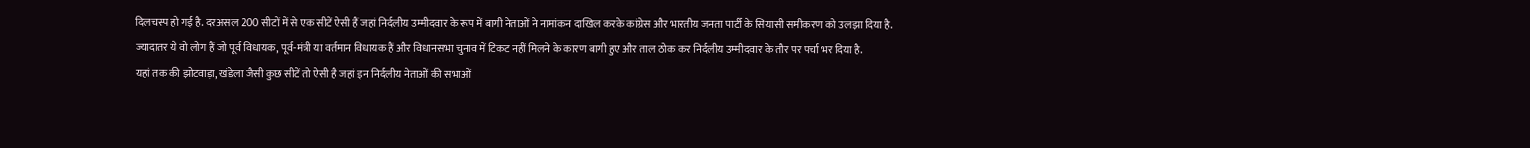दिलचस्प हो गई है. दरअसल 200 सीटों में से एक सीटें ऐसी हैं जहां निर्दलीय उम्मीदवार के रूप में बागी नेताओं ने नामांकन दाखिल करके कांग्रेस और भारतीय जनता पार्टी के सियासी समीकरण को उलझा दिया है.
ज्यादातर ये वो लोग हैं जो पूर्व विधायक, पूर्व-मंत्री या वर्तमान विधायक हैं और विधानसभा चुनाव में टिकट नहीं मिलने के कारण बागी हुए और ताल ठोक कर निर्दलीय उम्मीदवार के तौर पर पर्चा भर दिया है.
यहां तक की झोटवाड़ा, खंडेला जैसी कुछ सीटें तो ऐसी है जहां इन निर्दलीय नेताओं की सभाओं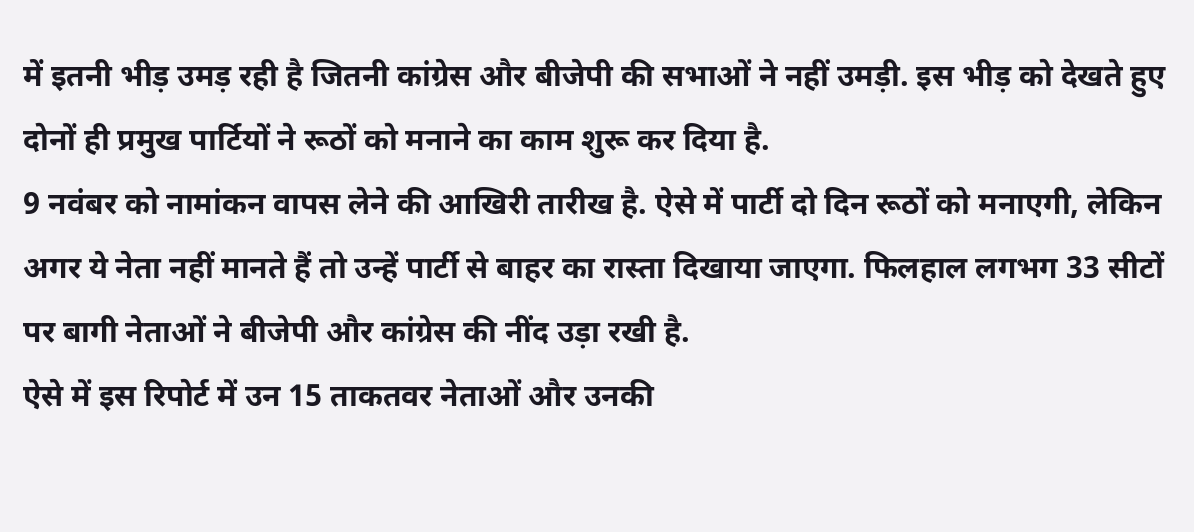में इतनी भीड़ उमड़ रही है जितनी कांग्रेस और बीजेपी की सभाओं ने नहीं उमड़ी. इस भीड़ को देखते हुए दोनों ही प्रमुख पार्टियों ने रूठों को मनाने का काम शुरू कर दिया है.
9 नवंबर को नामांकन वापस लेने की आखिरी तारीख है. ऐसे में पार्टी दो दिन रूठों को मनाएगी, लेकिन अगर ये नेता नहीं मानते हैं तो उन्हें पार्टी से बाहर का रास्ता दिखाया जाएगा. फिलहाल लगभग 33 सीटों पर बागी नेताओं ने बीजेपी और कांग्रेस की नींद उड़ा रखी है.
ऐसे में इस रिपोर्ट में उन 15 ताकतवर नेताओं और उनकी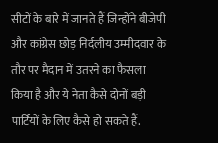सीटों के बारे में जानते हैं जिन्होंने बीजेपी और कांग्रेस छोड़ निर्दलीय उम्मीदवार के तौर पर मैदान में उतरने का फैसला किया है और ये नेता कैसे दोनों बड़ी पार्टियों के लिए कैसे हो सकते हैं.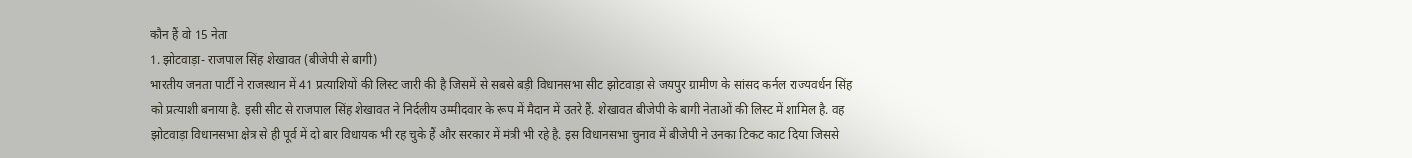कौन हैं वो 15 नेता
1. झोटवाड़ा- राजपाल सिंह शेखावत (बीजेपी से बागी)
भारतीय जनता पार्टी ने राजस्थान में 41 प्रत्याशियों की लिस्ट जारी की है जिसमें से सबसे बड़ी विधानसभा सीट झोटवाड़ा से जयपुर ग्रामीण के सांसद कर्नल राज्यवर्धन सिंह को प्रत्याशी बनाया है. इसी सीट से राजपाल सिंह शेखावत ने निर्दलीय उम्मीदवार के रूप में मैदान में उतरे हैं. शेखावत बीजेपी के बागी नेताओं की लिस्ट में शामिल है. वह झोटवाड़ा विधानसभा क्षेत्र से ही पूर्व में दो बार विधायक भी रह चुके हैं और सरकार में मंत्री भी रहे है. इस विधानसभा चुनाव में बीजेपी ने उनका टिकट काट दिया जिससे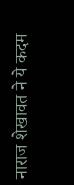नाराज शेखावत ने ये कदम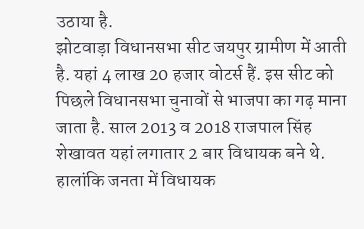उठाया है.
झोटवाड़ा विधानसभा सीट जयपुर ग्रामीण में आती है. यहां 4 लाख 20 हजार वोटर्स हैं. इस सीट को पिछले विधानसभा चुनावों से भाजपा का गढ़ माना जाता है. साल 2013 व 2018 राजपाल सिंह शेखावत यहां लगातार 2 बार विधायक बने थे. हालांकि जनता में विधायक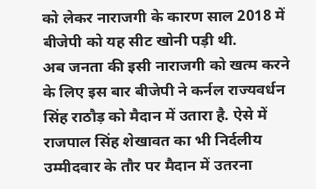को लेकर नाराजगी के कारण साल 2018 में बीजेपी को यह सीट खोनी पड़ी थी.
अब जनता की इसी नाराजगी को खत्म करने के लिए इस बार बीजेपी ने कर्नल राज्यवर्धन सिंह राठौड़ को मैदान में उतारा है. ऐसे में राजपाल सिंह शेखावत का भी निर्दलीय उम्मीदवार के तौर पर मैदान में उतरना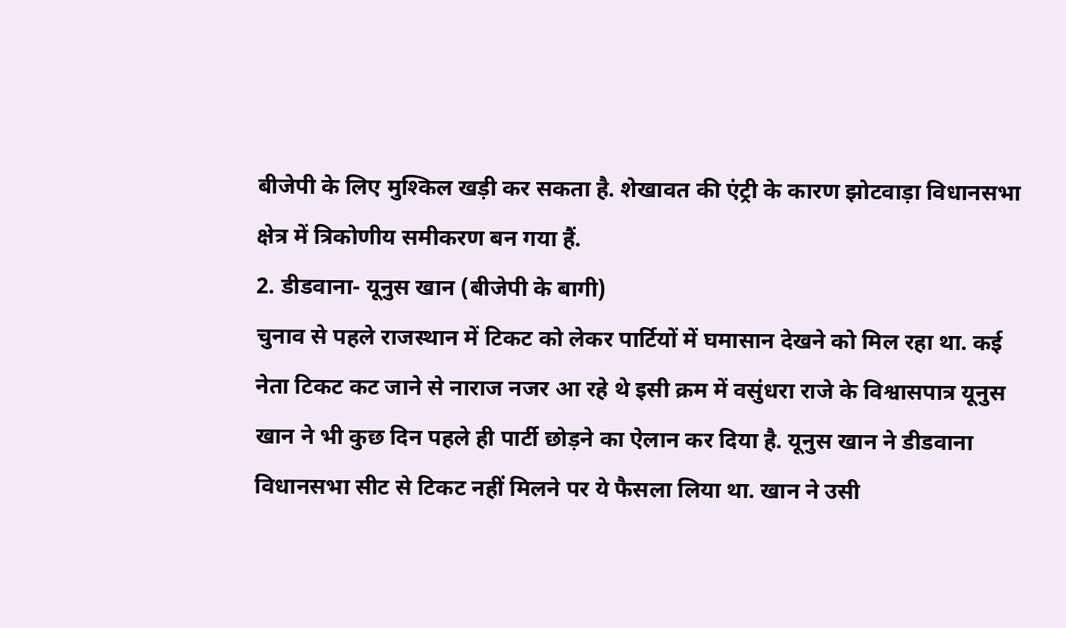बीजेपी के लिए मुश्किल खड़ी कर सकता है. शेखावत की एंट्री के कारण झोटवाड़ा विधानसभा क्षेत्र में त्रिकोणीय समीकरण बन गया हैं.
2. डीडवाना- यूनुस खान (बीजेपी के बागी)
चुनाव से पहले राजस्थान में टिकट को लेकर पार्टियों में घमासान देखने को मिल रहा था. कई नेता टिकट कट जाने से नाराज नजर आ रहे थे इसी क्रम में वसुंधरा राजे के विश्वासपात्र यूनुस खान ने भी कुछ दिन पहले ही पार्टी छोड़ने का ऐलान कर दिया है. यूनुस खान ने डीडवाना विधानसभा सीट से टिकट नहीं मिलने पर ये फैसला लिया था. खान ने उसी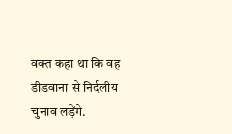वक्त कहा था कि वह डीडवाना से निर्दलीय चुनाव लड़ेंगे.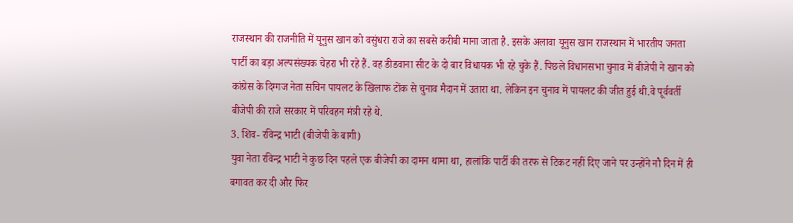राजस्थान की राजनीति में यूनुस खान को वसुंधरा राजे का सबसे करीबी माना जाता है. इसके अलावा यूनुस खान राजस्थान में भारतीय जनता पार्टी का बड़ा अल्पसंख्यक चेहरा भी रहे हैं. वह डीडवाना सीट के दो बार विधायक भी रहे चुके हैं. पिछले विधानसभा चुनाव में बीजेपी ने खान को कांग्रेस के दिग्गज नेता सचिन पायलट के खिलाफ टोंक से चुनाव मैदान में उतारा था. लेकिन इन चुनाव में पायलट की जीत हुई थी.वे पूर्ववर्ती बीजेपी की राजे सरकार में परिवहन मंत्री रहे थे.
3. शिव- रविन्द्र भाटी (बीजेपी के बागी)
युवा नेता रविन्द्र भाटी ने कुछ दिन पहले एक बीजेपी का दामन थामा था, हालांकि पार्टी की तरफ से टिकट नहीं दिए जाने पर उन्होंने नौ दिन में ही बगावत कर दी और फिर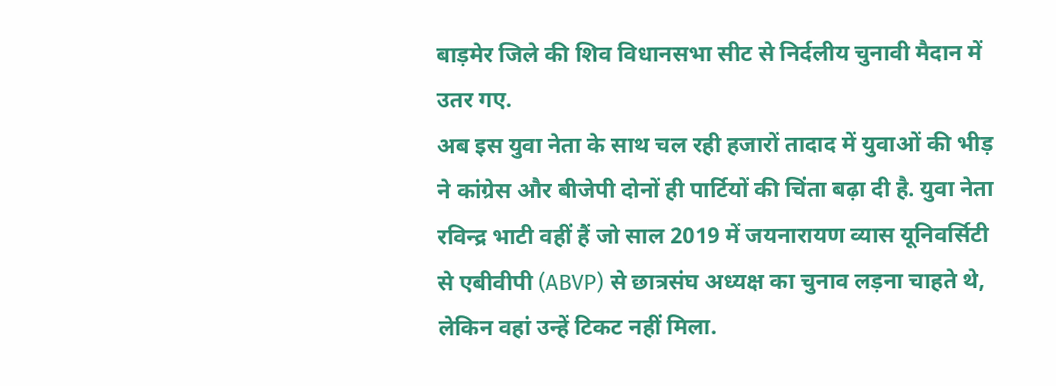बाड़मेर जिले की शिव विधानसभा सीट से निर्दलीय चुनावी मैदान में उतर गए.
अब इस युवा नेता के साथ चल रही हजारों तादाद में युवाओं की भीड़ ने कांग्रेस और बीजेपी दोनों ही पार्टियों की चिंता बढ़ा दी है. युवा नेता रविन्द्र भाटी वहीं हैं जो साल 2019 में जयनारायण व्यास यूनिवर्सिटी से एबीवीपी (ABVP) से छात्रसंघ अध्यक्ष का चुनाव लड़ना चाहते थे, लेकिन वहां उन्हें टिकट नहीं मिला.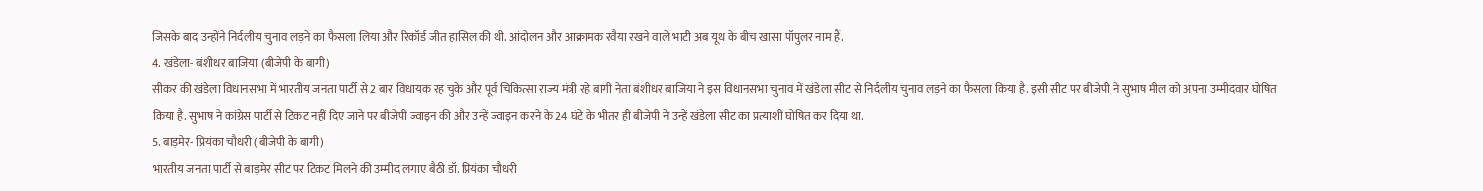जिसके बाद उन्होंने निर्दलीय चुनाव लड़ने का फैसला लिया और रिकॉर्ड जीत हासिल की थी. आंदोलन और आक्रामक रवैया रखने वाले भाटी अब यूथ के बीच खासा पॉपुलर नाम हैं.
4. खंडेला- बंशीधर बाजिया (बीजेपी के बागी)
सीकर की खंडेला विधानसभा में भारतीय जनता पार्टी से 2 बार विधायक रह चुके और पूर्व चिकित्सा राज्य मंत्री रहे बागी नेता बंशीधर बाजिया ने इस विधानसभा चुनाव में खंडेला सीट से निर्दलीय चुनाव लड़ने का फैसला किया है. इसी सीट पर बीजेपी ने सुभाष मील को अपना उम्मीदवार घोषित किया है. सुभाष ने कांग्रेस पार्टी से टिकट नहीं दिए जाने पर बीजेपी ज्वाइन की और उन्हें ज्वाइन करने के 24 घंटे के भीतर ही बीजेपी ने उन्हें खंडेला सीट का प्रत्याशी घोषित कर दिया था.
5. बाड़मेर- प्रियंका चौधरी (बीजेपी के बागी)
भारतीय जनता पार्टी से बाड़मेर सीट पर टिकट मिलने की उम्मीद लगाए बैठी डॉ. प्रियंका चौधरी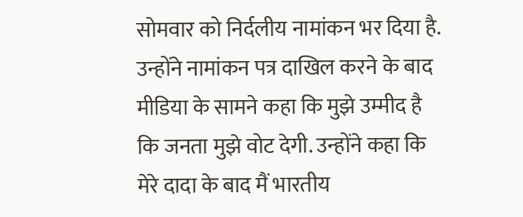सोमवार को निर्दलीय नामांकन भर दिया है. उन्होंने नामांकन पत्र दाखिल करने के बाद मीडिया के सामने कहा कि मुझे उम्मीद है कि जनता मुझे वोट देगी. उन्होंने कहा कि मेरे दादा के बाद मैं भारतीय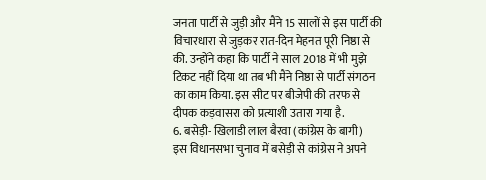जनता पार्टी से जुड़ी और मैंने 15 सालों से इस पार्टी की विचारधारा से जुड़कर रात-दिन मेहनत पूरी निष्ठा से की. उन्होंने कहा कि पार्टी ने साल 2018 में भी मुझे टिकट नहीं दिया था तब भी मैंने निष्ठा से पार्टी संगठन का काम किया. इस सीट पर बीजेपी की तरफ से दीपक कड़वासरा को प्रत्याशी उतारा गया है.
6. बसेड़ी- खिलाडी लाल बैरवा (कांग्रेस के बागी)
इस विधानसभा चुनाव में बसेड़ी से कांग्रेस ने अपने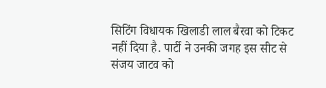सिटिंग विधायक खिलाडी लाल बैरवा को टिकट नहीं दिया है. पार्टी ने उनकी जगह इस सीट से संजय जाटव को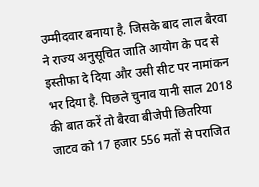उम्मीदवार बनाया है. जिसके बाद लाल बैरवा ने राज्य अनुसूचित जाति आयोग के पद से इस्तीफा दे दिया और उसी सीट पर नामांकन भर दिया है. पिछले चुनाव यानी साल 2018 की बात करें तो बैरवा बीजेपी छितरिया जाटव को 17 हजार 556 मतों से पराजित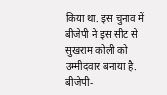किया था. इस चुनाव में बीजेपी ने इस सीट से सुखराम कोली को उम्मीदवार बनाया है.
बीजेपी-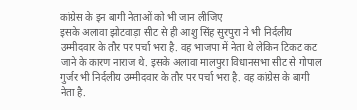कांग्रेस के इन बागी नेताओं को भी जान लीजिए
इसके अलावा झोटवाड़ा सीट से ही आशु सिंह सुरपुरा ने भी निर्दलीय उम्मीदवार के तौर पर पर्चा भरा है. वह भाजपा में नेता थे लेकिन टिकट कट जाने के कारण नाराज थे. इसके अलावा मालपुरा विधानसभा सीट से गोपाल गुर्जर भी निर्दलीय उम्मीदवार के तौर पर पर्चा भरा है. वह कांग्रेस के बागी नेता है.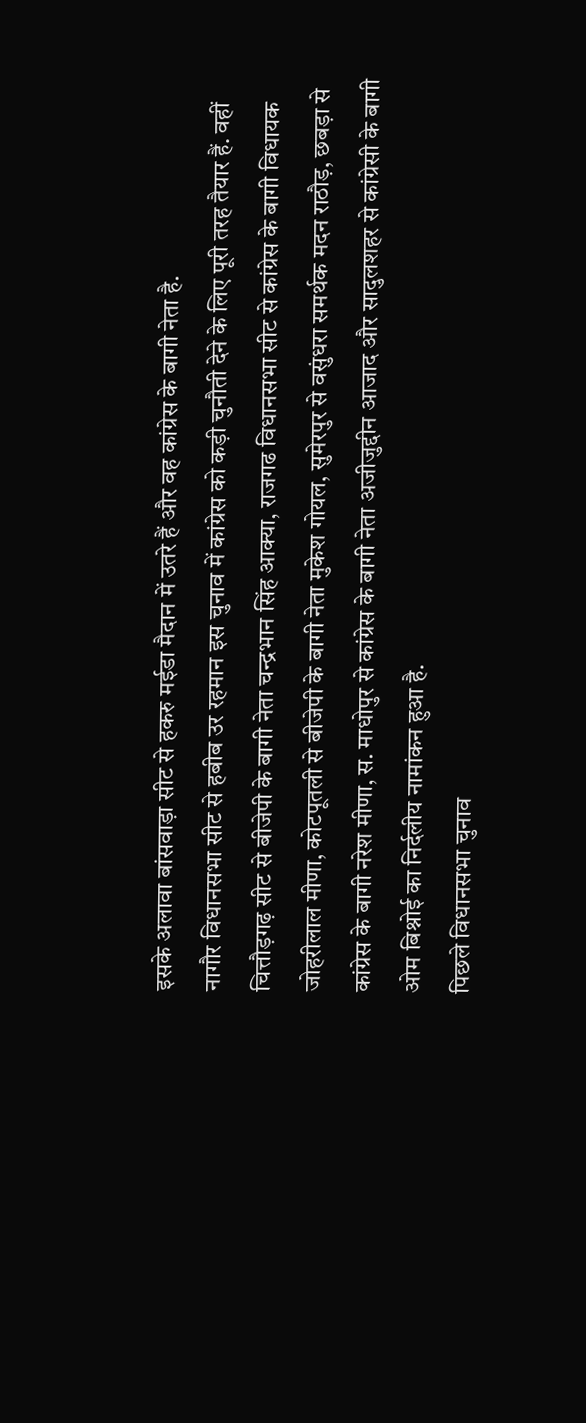इसके अलावा बांसवाड़ा सीट से हकरु मईडा मैदान में उतरे हैं और वह कांग्रेस के बागी नेता है.
नागौर विधानसभा सीट से हबीब उर रहमान इस चुनाव में कांग्रेस को कड़ी चुनौती देने के लिए पूरी तरह तैयार हैं. वहीं चित्तौड़गढ़ सीट से बीजेपी के बागी नेता चन्द्रभान सिंह आक्या, राजगढ विधानसभा सीट से कांग्रेस के बागी विधायक जोहरीलाल मीणा, कोटपूतली से बीजेपी के बागी नेता मुकेश गोयल, सुमेरपुर से वसुंधरा समर्थक मदन राठौड़, छबड़ा से कांग्रेस के बागी नरेश मीणा, स. माधोपुर से कांग्रेस के बागी नेता अजीजुद्दीन आजाद और सादुलशहर से कांग्रेसी के बागी ओम बिश्नोई का निर्दलीय नामांकन हुआ है.
पिछले विधानसभा चुनाव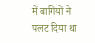में बागियों ने पलट दिया था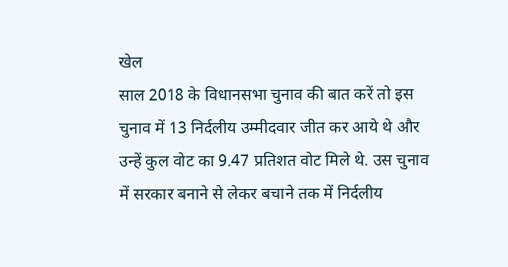खेल
साल 2018 के विधानसभा चुनाव की बात करें तो इस चुनाव में 13 निर्दलीय उम्मीदवार जीत कर आये थे और उन्हें कुल वोट का 9.47 प्रतिशत वोट मिले थे. उस चुनाव में सरकार बनाने से लेकर बचाने तक में निर्दलीय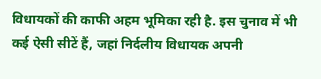विधायकों की काफी अहम भूमिका रही है. इस चुनाव में भी कई ऐसी सीटें हैं, जहां निर्दलीय विधायक अपनी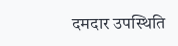दमदार उपस्थिति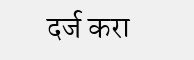दर्ज करा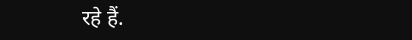रहे हैं.